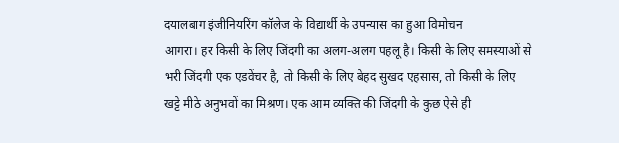दयालबाग इंजीनियरिंग कॉलेज के विद्यार्थी के उपन्यास का हुआ विमोचन
आगरा। हर किसी के लिए जिंदगी का अलग-अलग पहलू है। किसी के लिए समस्याओं से भरी जिंदगी एक एडवेंचर है, तो किसी के लिए बेहद सुखद एहसास, तो किसी के लिए खट्टे मीठे अनुभवों का मिश्रण। एक आम व्यक्ति की जिंदगी के कुछ ऐसे ही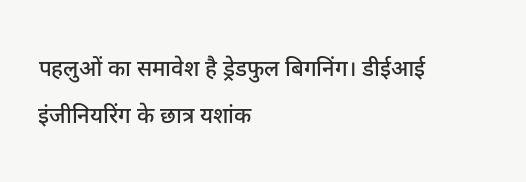पहलुओं का समावेश है ड्रेडफुल बिगनिंग। डीईआई इंजीनियरिंग के छात्र यशांक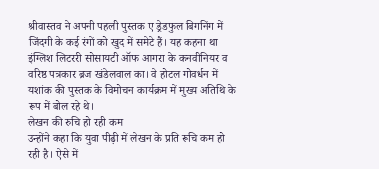श्रीवास्तव ने अपनी पहली पुस्तक ए ड्रेडफुल बिगनिंग में जिंदगी के कई रंगों को खुद में समेटे हैं। यह कहना था इंग्लिश लिटररी सोसायटी ऑफ आगरा के कनवीनियर व वरिष्ठ पत्रकार ब्रज खंडेलवाल का। वे होटल गोवर्धन में यशांक की पुस्तक के विमोचन कार्यक्रम में मुख्य अतिथि के रूप में बोल रहे थे।
लेखन की रुचि हो रही कम
उन्होंने कहा कि युवा पीढ़ी में लेखन के प्रति रूचि कम हो रही है। ऐसे में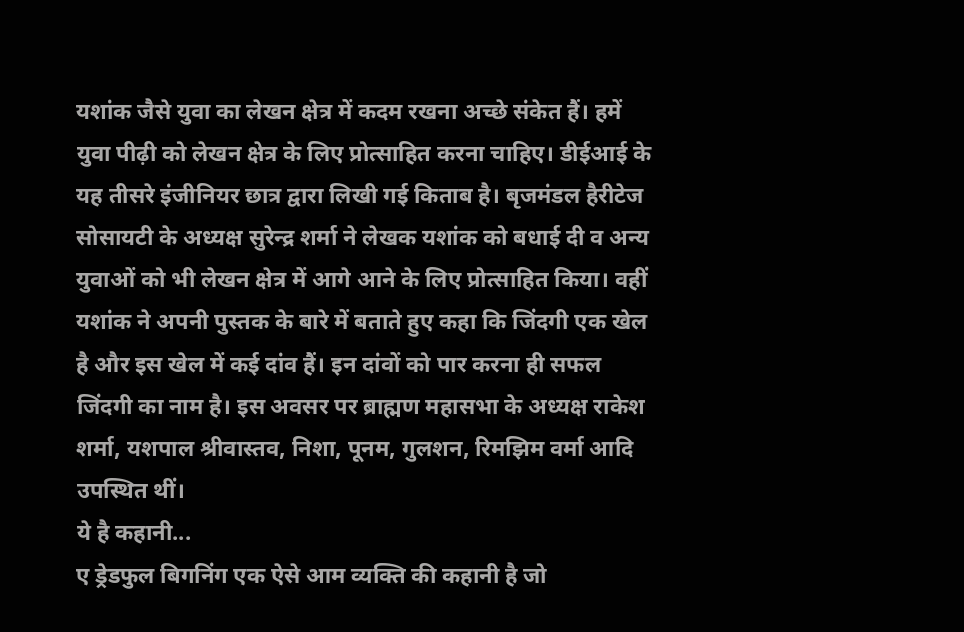यशांक जैसे युवा का लेखन क्षेत्र में कदम रखना अच्छे संकेत हैं। हमें युवा पीढ़ी को लेखन क्षेत्र के लिए प्रोत्साहित करना चाहिए। डीईआई के यह तीसरे इंजीनियर छात्र द्वारा लिखी गई किताब है। बृजमंडल हैरीटेज सोसायटी के अध्यक्ष सुरेन्द्र शर्मा ने लेखक यशांक को बधाई दी व अन्य युवाओं को भी लेखन क्षेत्र में आगे आने के लिए प्रोत्साहित किया। वहीं यशांक ने अपनी पुस्तक के बारे में बताते हुए कहा कि जिंदगी एक खेल है और इस खेल में कई दांव हैं। इन दांवों को पार करना ही सफल जिंदगी का नाम है। इस अवसर पर ब्राह्मण महासभा के अध्यक्ष राकेश शर्मा, यशपाल श्रीवास्तव, निशा, पूनम, गुलशन, रिमझिम वर्मा आदि उपस्थित थीं।
ये है कहानी...
ए ड्रेडफुल बिगनिंग एक ऐसे आम व्यक्ति की कहानी है जो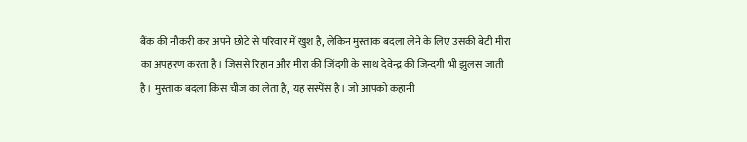बैंक की नौकरी कर अपने छोटे से परिवार में खुश है, लेकिन मुस्ताक बदला लेने के लिए उसकी बेटी मीरा का अपहरण करता है। जिससे रिहान और मीरा की जिंदगी के साथ देवेन्द्र की जिन्दगी भी झुलस जाती है। मुस्ताक बदला किस चीज का लेता है, यह सस्पेंस है। जो आपको कहानी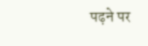पढ़ने पर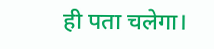ही पता चलेगा।